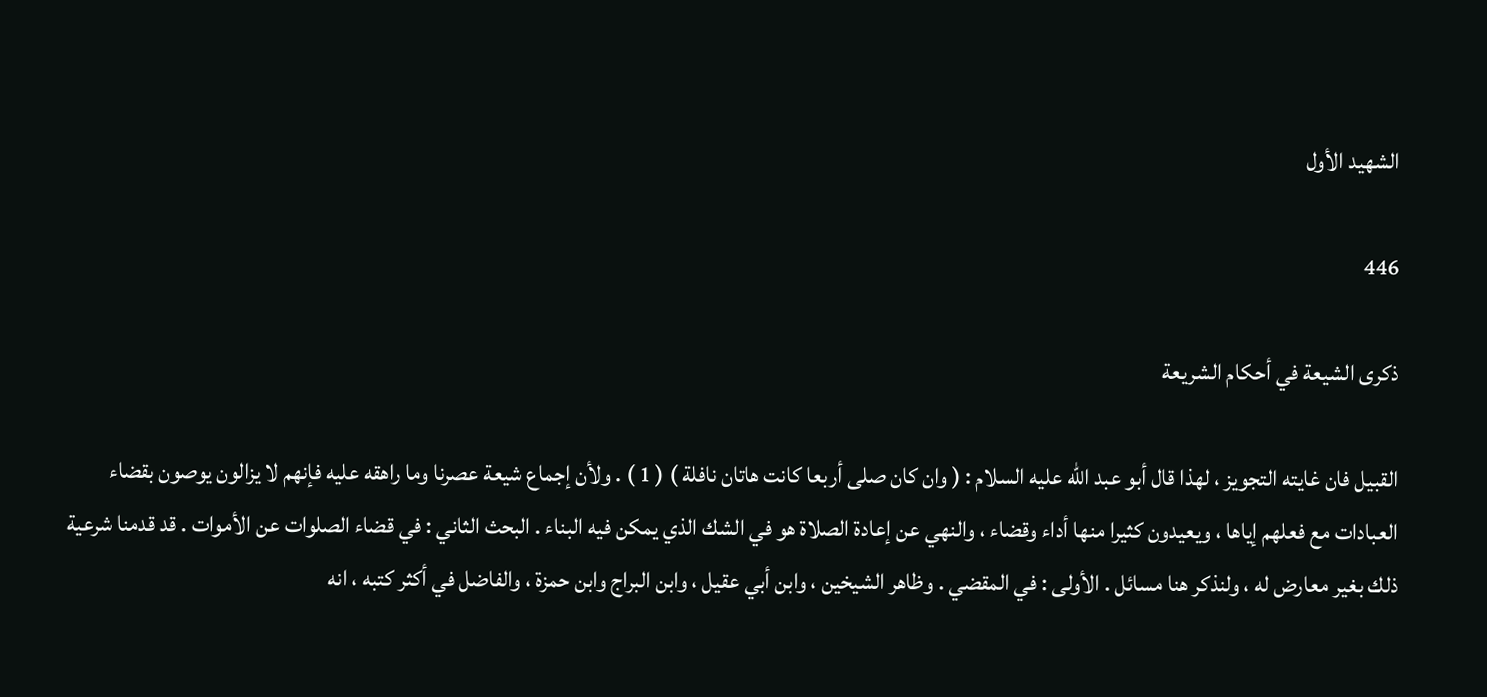الشهيد الأول

446

ذكرى الشيعة في أحكام الشريعة

القبيل فان غايته التجويز ، لهذا قال أبو عبد الله عليه السلام : ( وان كان صلى أربعا كانت هاتان نافلة ) ( 1 ) . ولأن إجماع شيعة عصرنا وما راهقه عليه فإنهم لا يزالون يوصون بقضاء العبادات مع فعلهم إياها ، ويعيدون كثيرا منها أداء وقضاء ، والنهي عن إعادة الصلاة هو في الشك الذي يمكن فيه البناء . البحث الثاني : في قضاء الصلوات عن الأموات . قد قدمنا شرعية ذلك بغير معارض له ، ولنذكر هنا مسائل . الأولى : في المقضي . وظاهر الشيخين ، وابن أبي عقيل ، وابن البراج وابن حمزة ، والفاضل في أكثر كتبه ، انه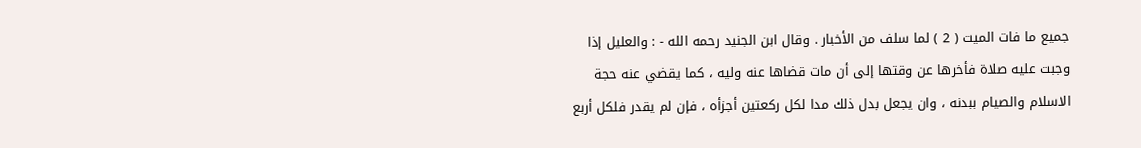جميع ما فات الميت ( 2 ) لما سلف من الأخبار . وقال ابن الجنيد رحمه الله - : والعليل إذا وجبت عليه صلاة فأخرها عن وقتها إلى أن مات قضاها عنه وليه ، كما يقضي عنه حجة الاسلام والصيام ببدنه ، وان يجعل بدل ذلك مدا لكل ركعتين أجزأه ، فإن لم يقدر فلكل أربع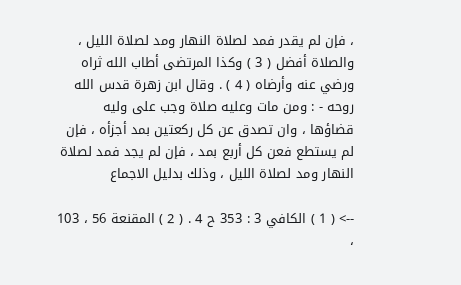، فإن لم يقدر فمد لصلاة النهار ومد لصلاة الليل ، والصلاة أفضل ( 3 ) وكذا المرتضى أطاب الله ثراه ورضي عنه وأرضاه ( 4 ) . وقال ابن زهرة قدس الله روحه - : ومن مات وعليه صلاة وجب على وليه قضاؤها ، وان تصدق عن كل ركعتين بمد أجزأه ، فإن لم يستطع فعن كل أربع بمد ، فإن لم يجد فمد لصلاة النهار ومد لصلاة الليل ، وذلك بدليل الاجماع

--> ( 1 ) الكافي 3 : 353 ح 4 . ( 2 ) المقنعة 56 ، 103 ،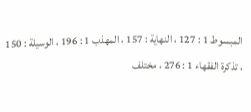المبسوط 1 : 127 ، النهاية : 157 ، المهذب 1 : 196 ، الوسيلة : 150 ، تذكرة الفقهاء 1 : 276 ، مختلف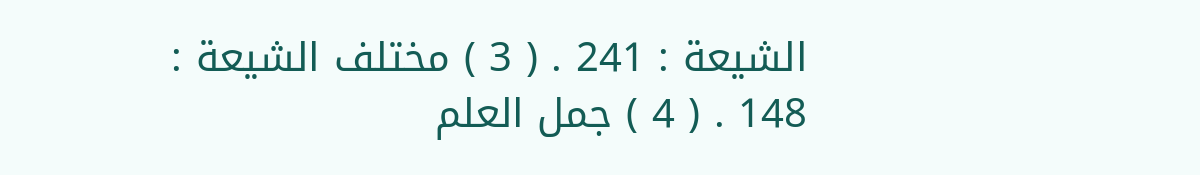الشيعة : 241 . ( 3 ) مختلف الشيعة : 148 . ( 4 ) جمل العلم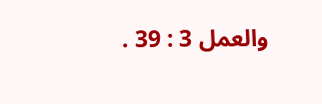والعمل 3 : 39 .